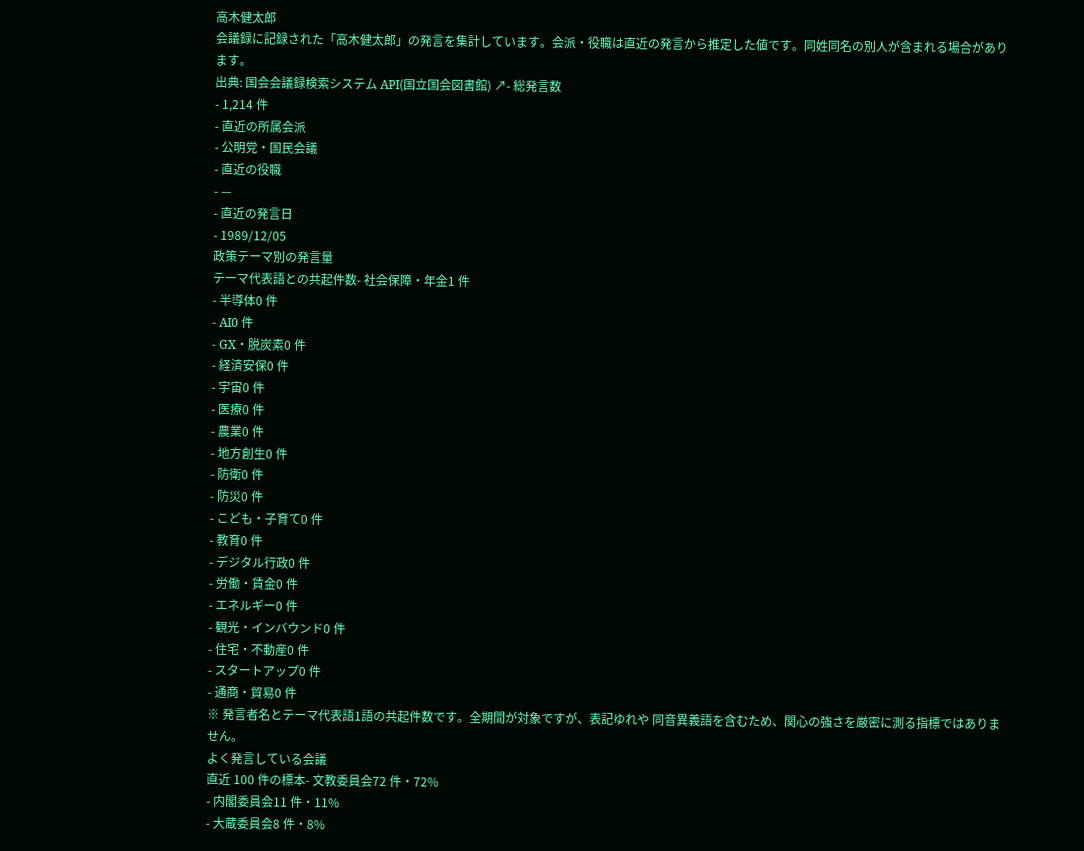高木健太郎
会議録に記録された「高木健太郎」の発言を集計しています。会派・役職は直近の発言から推定した値です。同姓同名の別人が含まれる場合があります。
出典: 国会会議録検索システム API(国立国会図書館) ↗- 総発言数
- 1,214 件
- 直近の所属会派
- 公明党・国民会議
- 直近の役職
- —
- 直近の発言日
- 1989/12/05
政策テーマ別の発言量
テーマ代表語との共起件数- 社会保障・年金1 件
- 半導体0 件
- AI0 件
- GX・脱炭素0 件
- 経済安保0 件
- 宇宙0 件
- 医療0 件
- 農業0 件
- 地方創生0 件
- 防衛0 件
- 防災0 件
- こども・子育て0 件
- 教育0 件
- デジタル行政0 件
- 労働・賃金0 件
- エネルギー0 件
- 観光・インバウンド0 件
- 住宅・不動産0 件
- スタートアップ0 件
- 通商・貿易0 件
※ 発言者名とテーマ代表語1語の共起件数です。全期間が対象ですが、表記ゆれや 同音異義語を含むため、関心の強さを厳密に測る指標ではありません。
よく発言している会議
直近 100 件の標本- 文教委員会72 件・72%
- 内閣委員会11 件・11%
- 大蔵委員会8 件・8%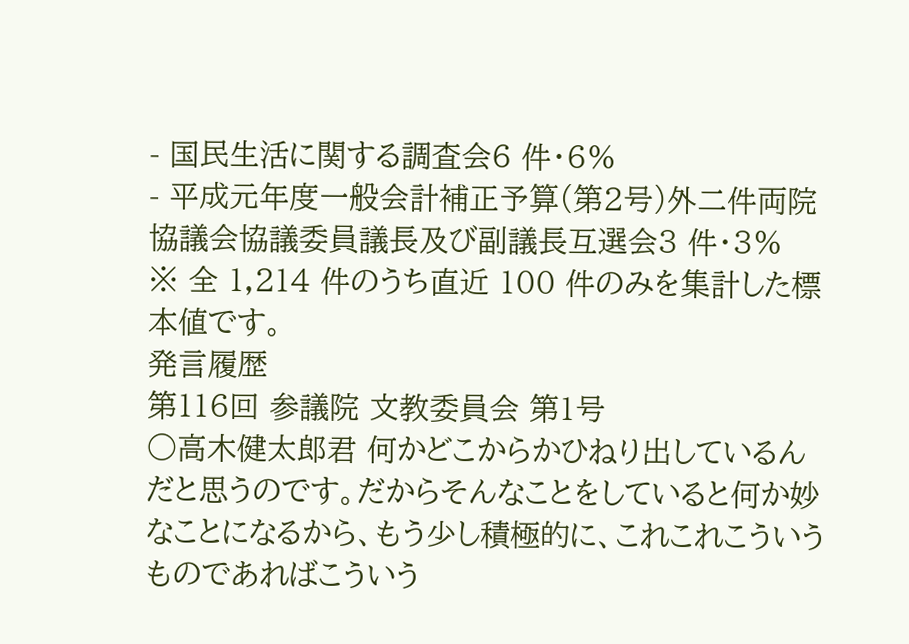- 国民生活に関する調査会6 件・6%
- 平成元年度一般会計補正予算(第2号)外二件両院協議会協議委員議長及び副議長互選会3 件・3%
※ 全 1,214 件のうち直近 100 件のみを集計した標本値です。
発言履歴
第116回 参議院 文教委員会 第1号
○高木健太郎君 何かどこからかひねり出しているんだと思うのです。だからそんなことをしていると何か妙なことになるから、もう少し積極的に、これこれこういうものであればこういう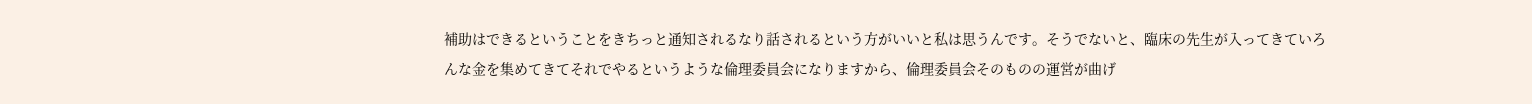補助はできるということをきちっと通知されるなり話されるという方がいいと私は思うんです。そうでないと、臨床の先生が入ってきていろんな金を集めてきてそれでやるというような倫理委員会になりますから、倫理委員会そのものの運営が曲げ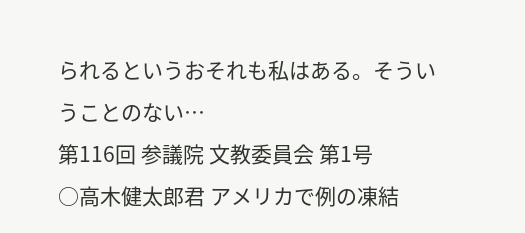られるというおそれも私はある。そういうことのない…
第116回 参議院 文教委員会 第1号
○高木健太郎君 アメリカで例の凍結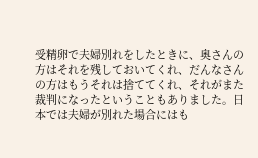受精卵で夫婦別れをしたときに、奥さんの方はそれを残しておいてくれ、だんなさんの方はもうそれは捨ててくれ、それがまた裁判になったということもありました。日本では夫婦が別れた場合にはも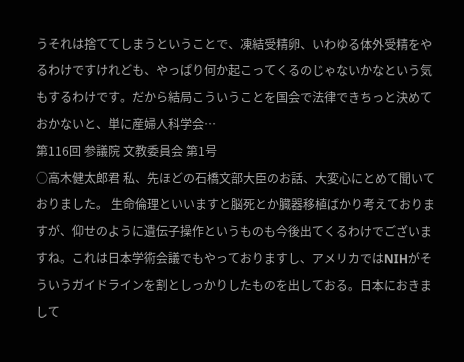うそれは捨ててしまうということで、凍結受精卵、いわゆる体外受精をやるわけですけれども、やっぱり何か起こってくるのじゃないかなという気もするわけです。だから結局こういうことを国会で法律できちっと決めておかないと、単に産婦人科学会…
第116回 参議院 文教委員会 第1号
○高木健太郎君 私、先ほどの石橋文部大臣のお話、大変心にとめて聞いておりました。 生命倫理といいますと脳死とか臓器移植ばかり考えておりますが、仰せのように遺伝子操作というものも今後出てくるわけでございますね。これは日本学術会議でもやっておりますし、アメリカではNIHがそういうガイドラインを割としっかりしたものを出しておる。日本におきまして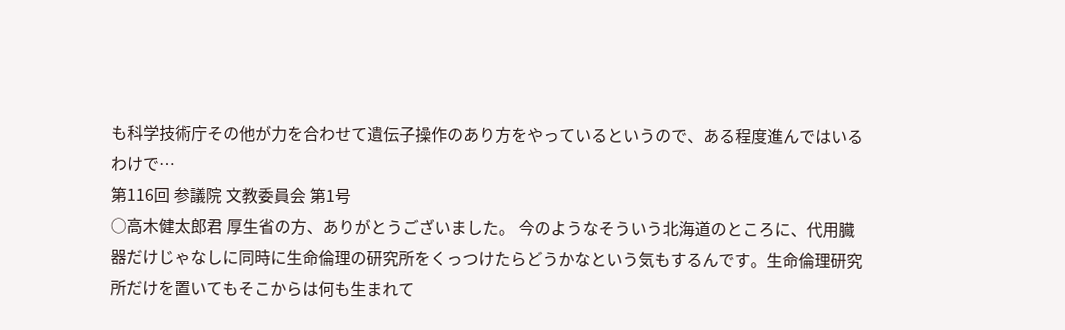も科学技術庁その他が力を合わせて遺伝子操作のあり方をやっているというので、ある程度進んではいるわけで…
第116回 参議院 文教委員会 第1号
○高木健太郎君 厚生省の方、ありがとうございました。 今のようなそういう北海道のところに、代用臓器だけじゃなしに同時に生命倫理の研究所をくっつけたらどうかなという気もするんです。生命倫理研究所だけを置いてもそこからは何も生まれて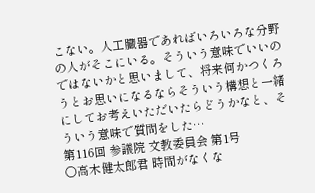こない。人工臓器であればいろいろな分野の人がそこにいる。そういう意味でいいのではないかと思いまして、将来何かつくろうとお思いになるならそういう構想と一緒にしてお考えいただいたらどうかなと、そういう意味で質問をした…
第116回 参議院 文教委員会 第1号
○高木健太郎君 時間がなくな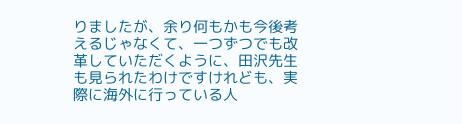りましたが、余り何もかも今後考えるじゃなくて、一つずつでも改革していただくように、田沢先生も見られたわけですけれども、実際に海外に行っている人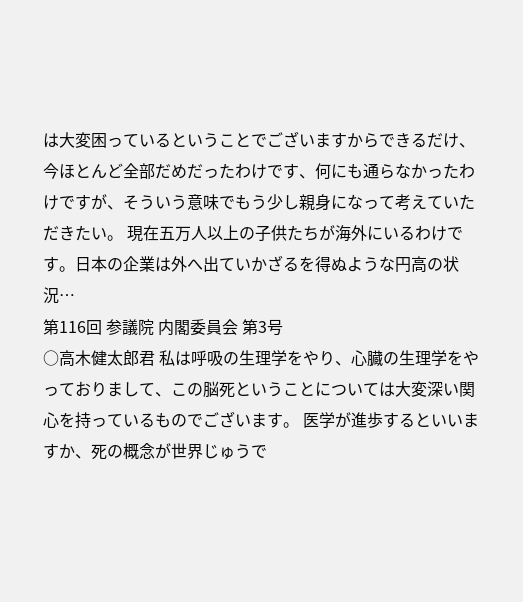は大変困っているということでございますからできるだけ、今ほとんど全部だめだったわけです、何にも通らなかったわけですが、そういう意味でもう少し親身になって考えていただきたい。 現在五万人以上の子供たちが海外にいるわけです。日本の企業は外へ出ていかざるを得ぬような円高の状況…
第116回 参議院 内閣委員会 第3号
○高木健太郎君 私は呼吸の生理学をやり、心臓の生理学をやっておりまして、この脳死ということについては大変深い関心を持っているものでございます。 医学が進歩するといいますか、死の概念が世界じゅうで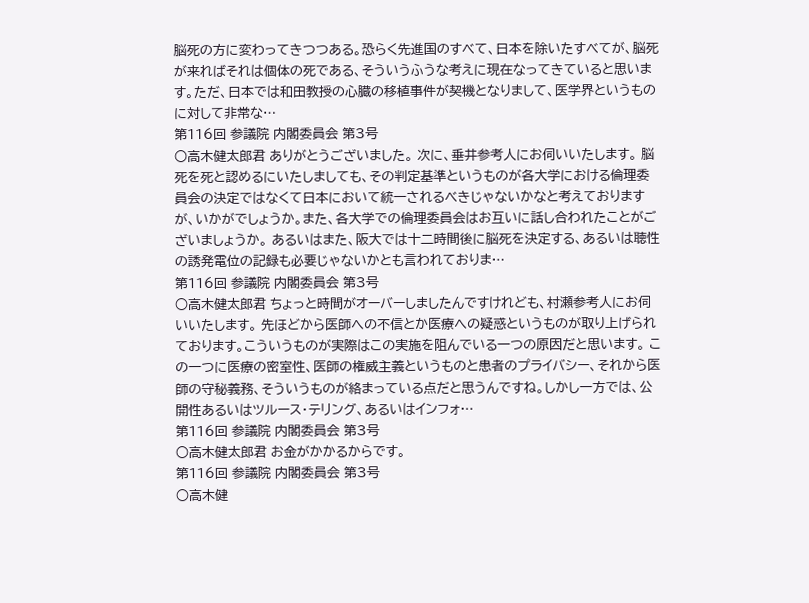脳死の方に変わってきつつある。恐らく先進国のすべて、日本を除いたすべてが、脳死が来ればそれは個体の死である、そういうふうな考えに現在なってきていると思います。ただ、日本では和田教授の心臓の移植事件が契機となりまして、医学界というものに対して非常な…
第116回 参議院 内閣委員会 第3号
○高木健太郎君 ありがとうございました。 次に、垂井参考人にお伺いいたします。 脳死を死と認めるにいたしましても、その判定基準というものが各大学における倫理委員会の決定ではなくて日本において統一されるべきじゃないかなと考えておりますが、いかがでしょうか。また、各大学での倫理委員会はお互いに話し合われたことがございましょうか。 あるいはまた、阪大では十二時間後に脳死を決定する、あるいは聴性の誘発電位の記録も必要じゃないかとも言われておりま…
第116回 参議院 内閣委員会 第3号
○高木健太郎君 ちょっと時間がオーバーしましたんですけれども、村瀬参考人にお伺いいたします。 先ほどから医師への不信とか医療への疑惑というものが取り上げられております。こういうものが実際はこの実施を阻んでいる一つの原因だと思います。 この一つに医療の密室性、医師の権威主義というものと患者のプライバシー、それから医師の守秘義務、そういうものが絡まっている点だと思うんですね。しかし一方では、公開性あるいはツルース・テリング、あるいはインフォ…
第116回 参議院 内閣委員会 第3号
○高木健太郎君 お金がかかるからです。
第116回 参議院 内閣委員会 第3号
○高木健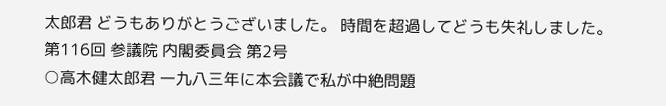太郎君 どうもありがとうございました。 時間を超過してどうも失礼しました。
第116回 参議院 内閣委員会 第2号
○高木健太郎君 一九八三年に本会議で私が中絶問題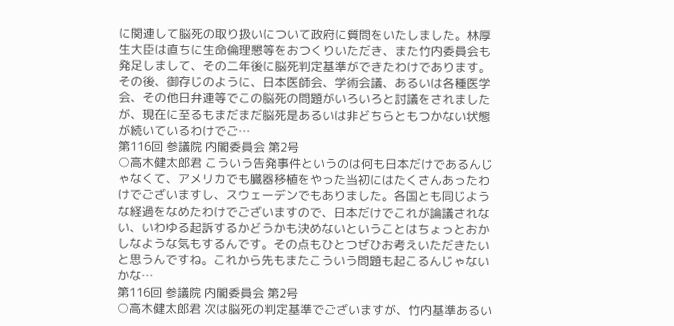に関連して脳死の取り扱いについて政府に質問をいたしました。林厚生大臣は直ちに生命倫理懇等をおつくりいただき、また竹内委員会も発足しまして、その二年後に脳死判定基準ができたわけであります。その後、御存じのように、日本医師会、学術会議、あるいは各種医学会、その他日弁連等でこの脳死の問題がいろいろと討議をされましたが、現在に至るもまだまだ脳死是あるいは非どちらともつかない状態が続いているわけでご…
第116回 参議院 内閣委員会 第2号
○高木健太郎君 こういう告発事件というのは何も日本だけであるんじゃなくて、アメリカでも臓器移植をやった当初にはたくさんあったわけでございますし、スウェーデンでもありました。各国とも同じような経過をなめたわけでございますので、日本だけでこれが論議されない、いわゆる起訴するかどうかも決めないということはちょっとおかしなような気もするんです。その点もひとつぜひお考えいただきたいと思うんですね。これから先もまたこういう問題も起こるんじゃないかな…
第116回 参議院 内閣委員会 第2号
○高木健太郎君 次は脳死の判定基準でございますが、竹内基準あるい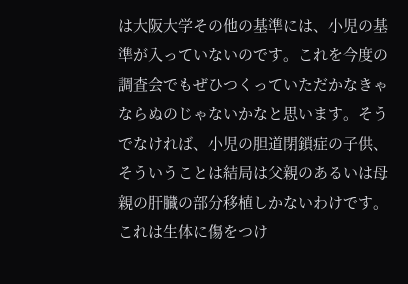は大阪大学その他の基準には、小児の基準が入っていないのです。これを今度の調査会でもぜひつくっていただかなきゃならぬのじゃないかなと思います。そうでなければ、小児の胆道閉鎖症の子供、そういうことは結局は父親のあるいは母親の肝臓の部分移植しかないわけです。これは生体に傷をつけ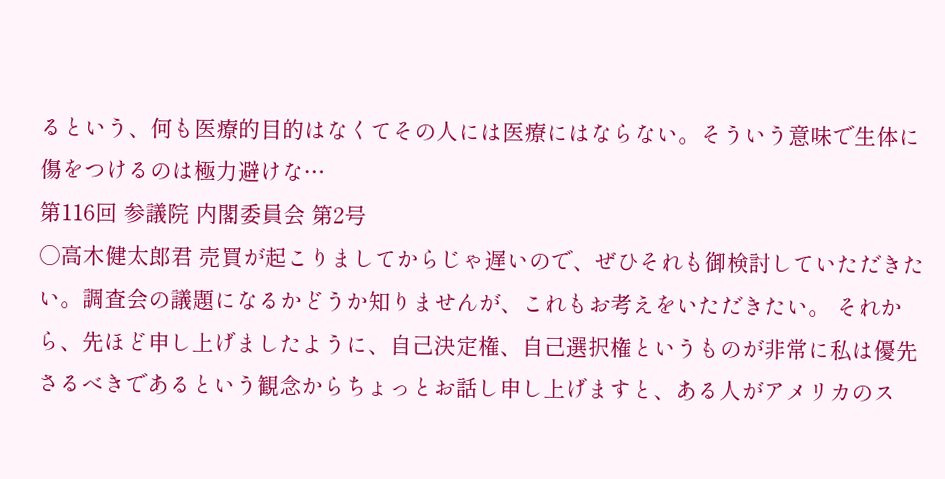るという、何も医療的目的はなくてその人には医療にはならない。そういう意味で生体に傷をつけるのは極力避けな…
第116回 参議院 内閣委員会 第2号
○高木健太郎君 売買が起こりましてからじゃ遅いので、ぜひそれも御検討していただきたい。調査会の議題になるかどうか知りませんが、これもお考えをいただきたい。 それから、先ほど申し上げましたように、自己決定権、自己選択権というものが非常に私は優先さるべきであるという観念からちょっとお話し申し上げますと、ある人がアメリカのス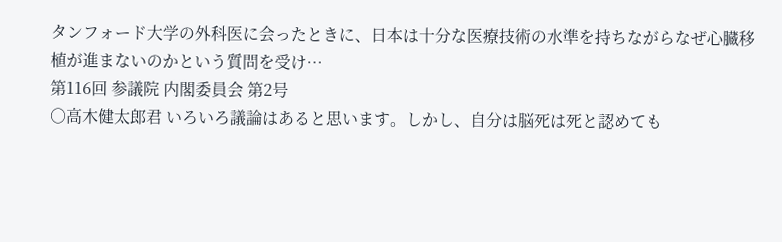タンフォード大学の外科医に会ったときに、日本は十分な医療技術の水準を持ちながらなぜ心臓移植が進まないのかという質問を受け…
第116回 参議院 内閣委員会 第2号
○高木健太郎君 いろいろ議論はあると思います。しかし、自分は脳死は死と認めても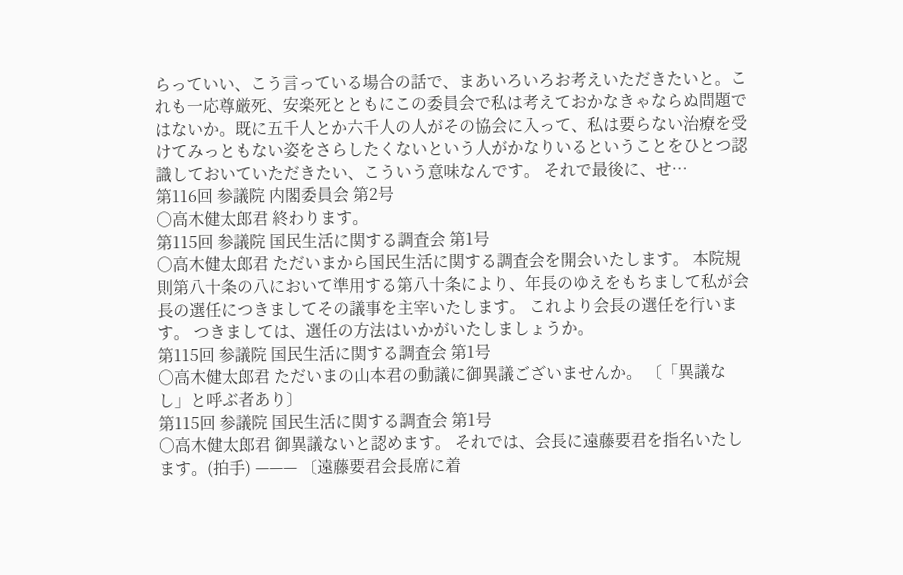らっていい、こう言っている場合の話で、まあいろいろお考えいただきたいと。これも一応尊厳死、安楽死とともにこの委員会で私は考えておかなきゃならぬ問題ではないか。既に五千人とか六千人の人がその協会に入って、私は要らない治療を受けてみっともない姿をさらしたくないという人がかなりいるということをひとつ認識しておいていただきたい、こういう意味なんです。 それで最後に、せ…
第116回 参議院 内閣委員会 第2号
○高木健太郎君 終わります。
第115回 参議院 国民生活に関する調査会 第1号
○高木健太郎君 ただいまから国民生活に関する調査会を開会いたします。 本院規則第八十条の八において準用する第八十条により、年長のゆえをもちまして私が会長の選任につきましてその議事を主宰いたします。 これより会長の選任を行います。 つきましては、選任の方法はいかがいたしましょうか。
第115回 参議院 国民生活に関する調査会 第1号
○高木健太郎君 ただいまの山本君の動議に御異議ございませんか。 〔「異議なし」と呼ぶ者あり〕
第115回 参議院 国民生活に関する調査会 第1号
○高木健太郎君 御異議ないと認めます。 それでは、会長に遠藤要君を指名いたします。(拍手) ——— 〔遠藤要君会長席に着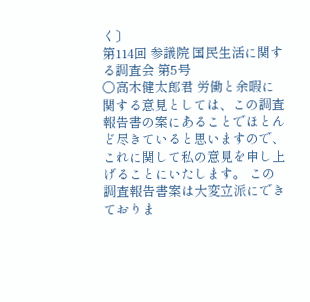く〕
第114回 参議院 国民生活に関する調査会 第5号
○高木健太郎君 労働と余暇に関する意見としては、この調査報告書の案にあることでほとんど尽きていると思いますので、これに関して私の意見を申し上げることにいたします。 この調査報告書案は大変立派にできておりま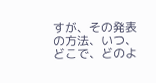すが、その発表の方法、いつ、どこで、どのよ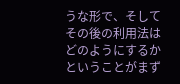うな形で、そしてその後の利用法はどのようにするかということがまず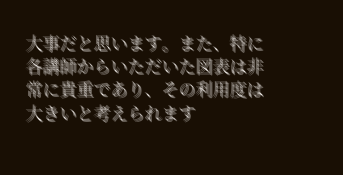大事だと思います。また、特に各講師からいただいた図表は非常に貴重であり、その利用度は大きいと考えられます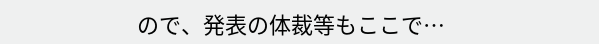ので、発表の体裁等もここで…